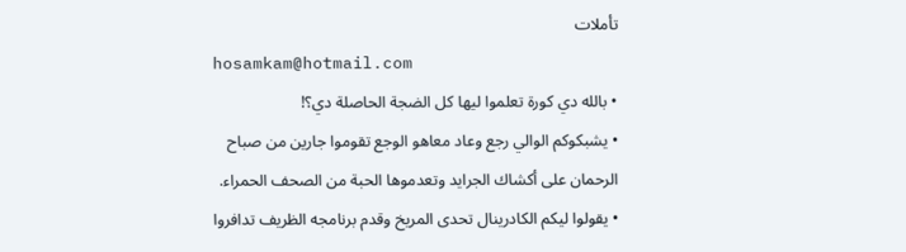تأملات
hosamkam@hotmail.com
• بالله دي كورة تعلموا ليها كل الضجة الحاصلة دي؟!
• يشبكوكم الوالي رجع وعاد معاهو الوجع تقوموا جارين من صباح الرحمان على أكشاك الجرايد وتعدموها الحبة من الصحف الحمراء.
• يقولوا ليكم الكادرينال تحدى المريخ وقدم برنامجه الظريف تدافروا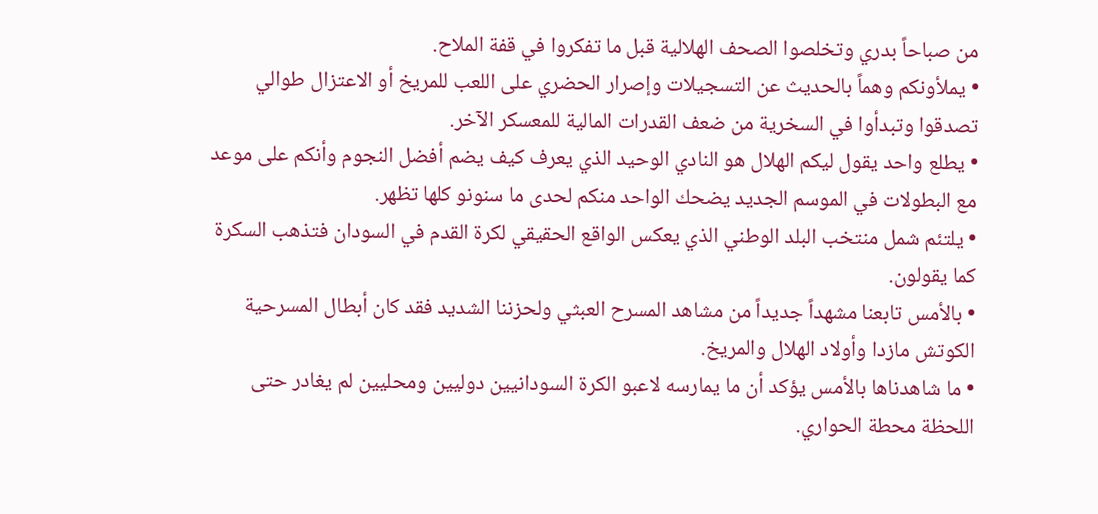من صباحاً بدري وتخلصوا الصحف الهلالية قبل ما تفكروا في قفة الملاح.
• يملأونكم وهماً بالحديث عن التسجيلات وإصرار الحضري على اللعب للمريخ أو الاعتزال طوالي تصدقوا وتبدأوا في السخرية من ضعف القدرات المالية للمعسكر الآخر.
• يطلع واحد يقول ليكم الهلال هو النادي الوحيد الذي يعرف كيف يضم أفضل النجوم وأنكم على موعد مع البطولات في الموسم الجديد يضحك الواحد منكم لحدى ما سنونو كلها تظهر.
• يلتئم شمل منتخب البلد الوطني الذي يعكس الواقع الحقيقي لكرة القدم في السودان فتذهب السكرة كما يقولون.
• بالأمس تابعنا مشهداً جديداً من مشاهد المسرح العبثي ولحزننا الشديد فقد كان أبطال المسرحية الكوتش مازدا وأولاد الهلال والمريخ.
• ما شاهدناها بالأمس يؤكد أن ما يمارسه لاعبو الكرة السودانيين دوليين ومحليين لم يغادر حتى اللحظة محطة الحواري.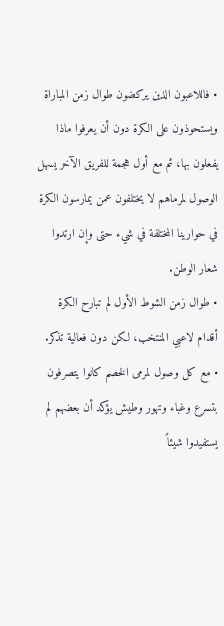• فاللاعبون الذين يركضون طوال زمن المباراة ويستحوذون على الكرة دون أن يعرفوا ماذا يفعلون بها، ثم مع أول هجمة للفريق الآخر يسهل الوصول لمرماهم لا يختلفون عمن يمارسون الكرة في حوارينا المختلفة في شيء حتى وإن ارتدوا شعار الوطن.
• طوال زمن الشوط الأول لم تبارح الكرة أقدام لاعبي المنتخب، لكن دون فعالية تذكر.
• مع كل وصول لمرمى الخصم كانوا يتصرفون بتسرع وغباء وتهور وطيش يؤكد أن بعضهم لم يستفيدوا شيئاً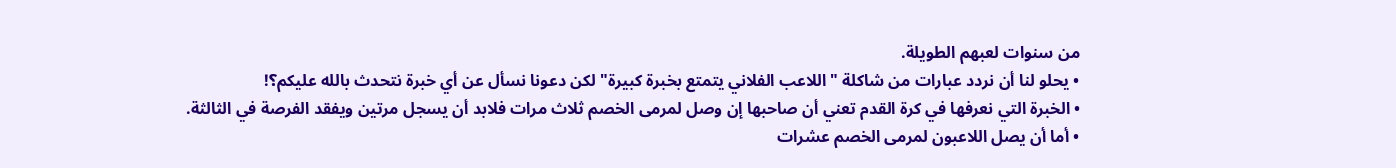من سنوات لعبهم الطويلة.
• يحلو لنا أن نردد عبارات من شاكلة " اللاعب الفلاني يتمتع بخبرة كبيرة" لكن دعونا نسأل عن أي خبرة نتحدث بالله عليكم؟!
• الخبرة التي نعرفها في كرة القدم تعني أن صاحبها إن وصل لمرمى الخصم ثلاث مرات فلابد أن يسجل مرتين ويفقد الفرصة في الثالثة.
• أما أن يصل اللاعبون لمرمى الخصم عشرات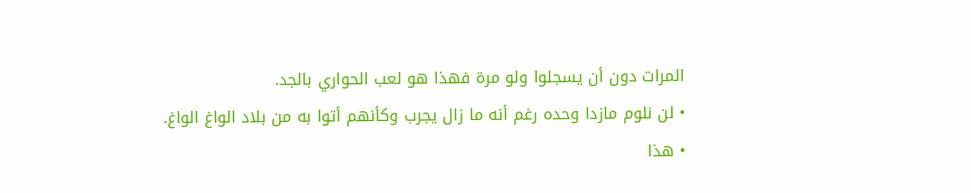المرات دون أن يسجلوا ولو مرة فهذا هو لعب الحواري بالجد.
• لن نلوم مازدا وحده رغم أنه ما زال يجرب وكأنهم أتوا به من بلاد الواغ الواغ.
• هذا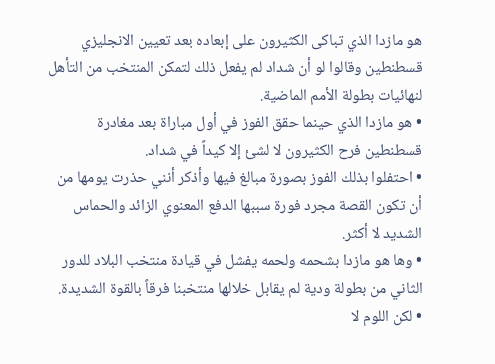هو مازدا الذي تباكى الكثيرون على إبعاده بعد تعيين الانجليزي قسطنطين وقالوا لو أن شداد لم يفعل ذلك لتمكن المنتخب من التأهل لنهائيات بطولة الأمم الماضية.
• هو مازدا الذي حينما حقق الفوز في أول مباراة بعد مغادرة قسطنطين فرح الكثيرون لا لشئ إلا كيداً في شداد.
• احتفلوا بذلك الفوز بصورة مبالغ فيها وأذكر أنني حذرت يومها من أن تكون القصة مجرد فورة سببها الدفع المعنوي الزائد والحماس الشديد لا أكثر.
• وها هو مازدا بشحمه ولحمه يفشل في قيادة منتخب البلاد للدور الثاني من بطولة ودية لم يقابل خلالها منتخبنا فرقاً بالقوة الشديدة.
• لكن اللوم لا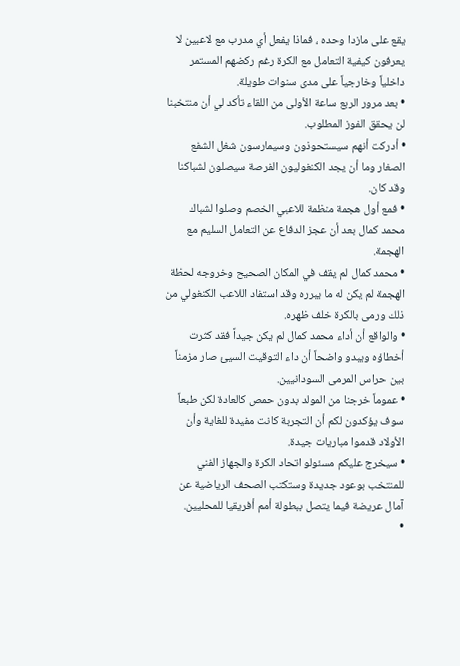يقع على مازدا وحده ، فماذا يفعل أي مدرب مع لاعبين لا يعرفون كيفية التعامل مع الكرة رغم ركضهم المستمر داخلياً وخارجياً على مدى سنوات طويلة.
• بعد مرور الربع ساعة الأولى من اللقاء تأكد لي أن منتخبنا لن يحقق الفوز المطلوب.
• أدركت أنهم سيستحوذون وسيمارسون شغل الشفع الصغار وما أن يجد الكنغوليون الفرصة سيصلون لشباكنا وقد كان.
• فمع أول هجمة منظمة للاعبي الخصم وصلوا لشباك محمد كمال بعد أن عجز الدفاع عن التعامل السليم مع الهجمة.
• محمد كمال لم يقف في المكان الصحيح وخروجه لحظة الهجمة لم يكن له ما يبرره وقد استفاد اللاعب الكنغولي من ذلك ورمى بالكرة خلف ظهره.
• والواقع أن أداء محمد كمال لم يكن جيداً فقد كثرت أخطاؤه ويبدو واضحاً أن داء التوقيت السيئ صار مزمناً بين حراس المرمى السودانيين.
• عموماً خرجنا من المولد بدون حمص كالعادة لكن طبعاً سوف يؤكدون لكم أن التجربة كانت مفيدة للغاية وأن الأولاد قدموا مباريات جيدة.
• سيخرج عليكم مسئولو اتحاد الكرة والجهاز الفني للمنتخب بوعود جديدة وستكتب الصحف الرياضية عن آمال عريضة فيما يتصل ببطولة أمم أفريقيا للمحليين.
•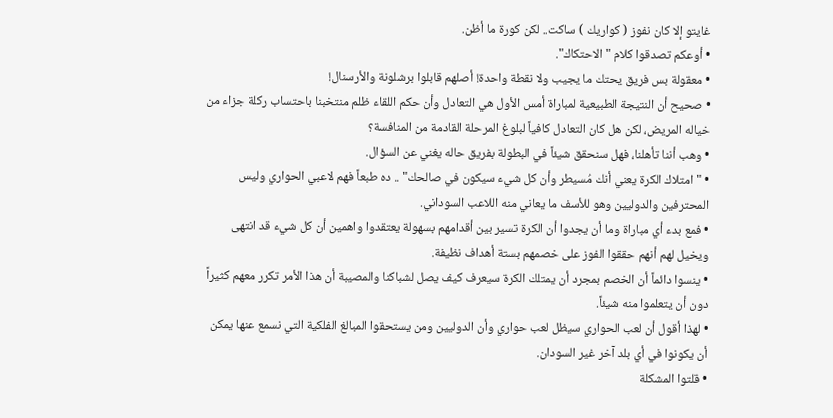غايتو إلا كان نفوز ( كواريك ) ساكت.. لكن كورة ما أظن.
• أوعكم تصدقوا كلام " الاحتكاك".
• معقولة بس فريق يحتك ما يجيب ولا نقطة واحدة! أصلهم قابلوا برشلونة والأرسنال!
• صحيح أن النتيجة الطبيعية لمباراة أمس الأول هي التعادل وأن حكم اللقاء ظلم منتخبنا باحتساب ركلة جزاء من خياله المريض، لكن هل كان التعادل كافياً لبلوغ المرحلة القادمة من المنافسة؟
• وهب أننا تأهلنا، فهل سنحقق شيئاً في البطولة بفريق حاله يغني عن السؤال.
• " امتلاك الكرة يعني أنك مُسيطر وأن كل شيء سيكون في صالحك" .. ده طبعاً فهم لاعبي الحواري وليس المحترفين والدوليين وهو للأسف ما يعاني منه اللاعب السوداني.
• فمع بدء أي مباراة وما أن يجدوا أن الكرة تسير بين أقدامهم بسهولة يعتقدوا واهمين أن كل شيء قد انتهى ويخيل لهم أنهم حققوا الفوز على خصمهم بستة أهداف نظيفة.
• ينسوا دائماً أن الخصم بمجرد أن يمتلك الكرة سيعرف كيف يصل لشباكنا والمصيبة أن هذا الأمر تكرر معهم كثيراً دون أن يتعلموا منه شيئاً.
• لهذا أقول أن لعب الحواري سيظل لعب حواري وأن الدوليين ومن يستحقوا المبالغ الفلكية التي نسمع عنها يمكن أن يكونوا في أي بلد آخر غير السودان.
• قلتوا المشكلة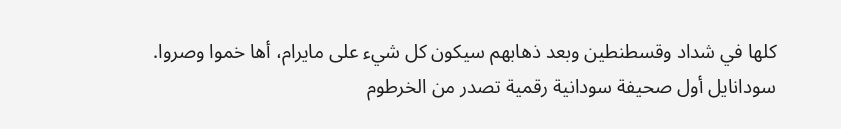كلها في شداد وقسطنطين وبعد ذهابهم سيكون كل شيء على مايرام، أها خموا وصروا.
سودانايل أول صحيفة سودانية رقمية تصدر من الخرطوم